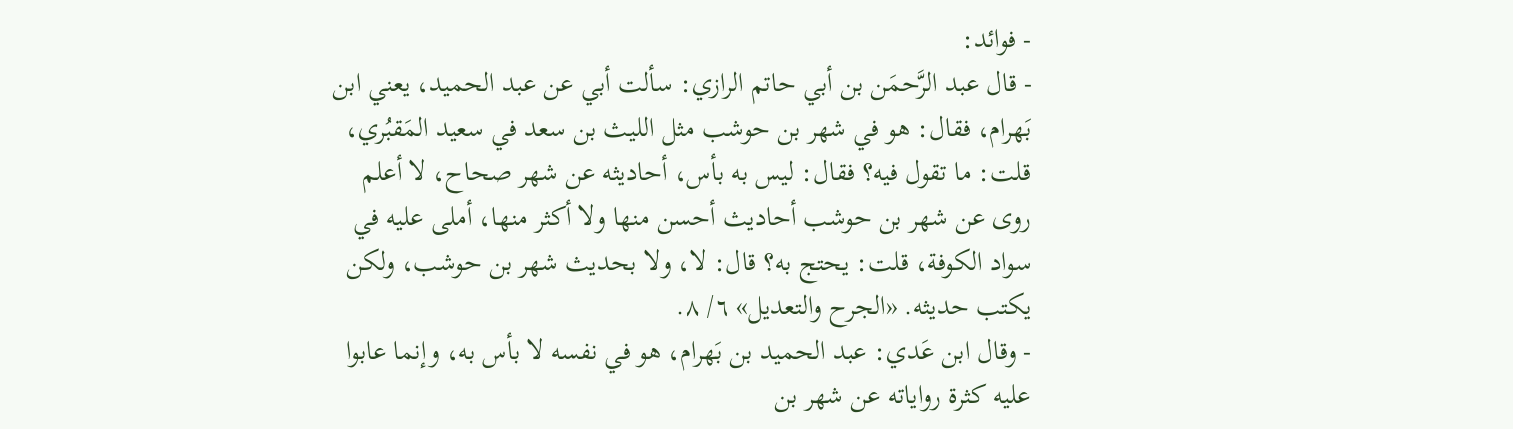- فوائد:
- قال عبد الرَّحمَن بن أبي حاتم الرازي: سألت أبي عن عبد الحميد، يعني ابن بَهرام، فقال: هو في شهر بن حوشب مثل الليث بن سعد في سعيد المَقبُري، قلت: ما تقول فيه؟ فقال: ليس به بأس، أحاديثه عن شهر صحاح، لا أعلم روى عن شهر بن حوشب أحاديث أحسن منها ولا أكثر منها، أملى عليه في سواد الكوفة، قلت: يحتج به؟ قال: لا، ولا بحديث شهر بن حوشب، ولكن يكتب حديثه. «الجرح والتعديل» ٦/ ٨.
- وقال ابن عَدي: عبد الحميد بن بَهرام، هو في نفسه لا بأس به، وإنما عابوا عليه كثرة رواياته عن شهر بن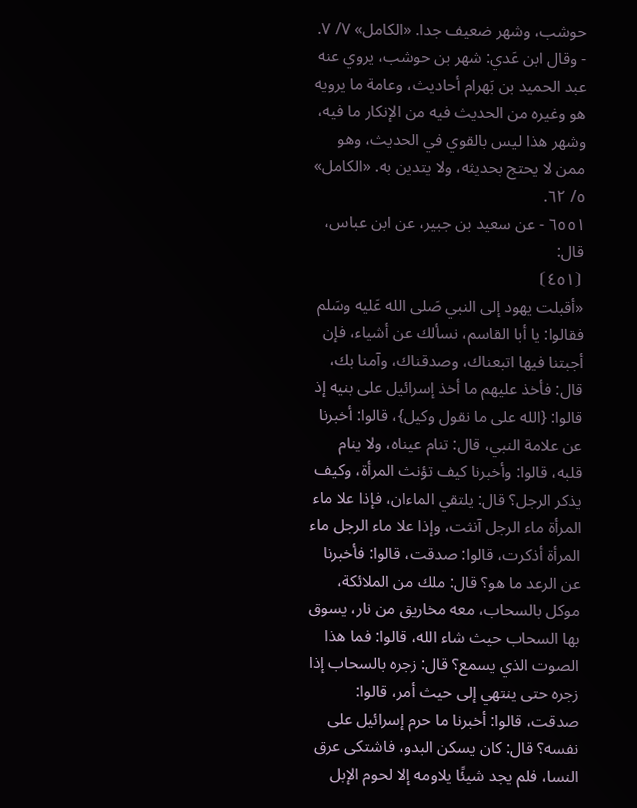حوشب، وشهر ضعيف جدا. «الكامل» ٧/ ٧.
- وقال ابن عَدي: شهر بن حوشب، يروي عنه عبد الحميد بن بَهرام أحاديث، وعامة ما يرويه هو وغيره من الحديث فيه من الإنكار ما فيه، وشهر هذا ليس بالقوي في الحديث، وهو ممن لا يحتج بحديثه، ولا يتدين به. «الكامل» ٥/ ٦٢.
٦٥٥١ - عن سعيد بن جبير، عن ابن عباس، قال:
⦗٤٥١⦘
«أقبلت يهود إلى النبي صَلى الله عَليه وسَلم فقالوا: يا أبا القاسم، نسألك عن أشياء، فإن أجبتنا فيها اتبعناك، وصدقناك، وآمنا بك، قال: فأخذ عليهم ما أخذ إسرائيل على بنيه إذ قالوا: {الله على ما نقول وكيل}، قالوا: أخبرنا عن علامة النبي، قال: تنام عيناه، ولا ينام قلبه، قالوا: وأخبرنا كيف تؤنث المرأة، وكيف يذكر الرجل؟ قال: يلتقي الماءان، فإذا علا ماء المرأة ماء الرجل آنثت، وإذا علا ماء الرجل ماء المرأة أذكرت، قالوا: صدقت، قالوا: فأخبرنا عن الرعد ما هو؟ قال: ملك من الملائكة، موكل بالسحاب، معه مخاريق من نار، يسوق بها السحاب حيث شاء الله، قالوا: فما هذا الصوت الذي يسمع؟ قال: زجره بالسحاب إذا زجره حتى ينتهي إلى حيث أمر، قالوا: صدقت، قالوا: أخبرنا ما حرم إسرائيل على نفسه؟ قال: كان يسكن البدو، فاشتكى عرق النسا، فلم يجد شيئًا يلاومه إلا لحوم الإبل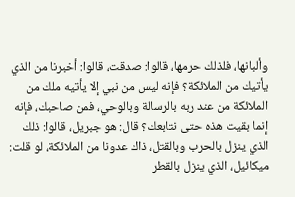وألبانها، فلذلك حرمها، قالوا: صدقت، قالوا: أخبرنا من الذي يأتيك من الملائكة؟ فإنه ليس من نبي إلا يأتيه ملك من الملائكة من عند ربه بالرسالة وبالوحي، فمن صاحبك، فإنه إنما بقيت هذه حتى نتابعك؟ قال: هو جبريل، قالوا: ذلك الذي ينزل بالحرب وبالقتل، ذاك عدونا من الملائكة، لو قلت: ميكائيل، الذي ينزل بالقطر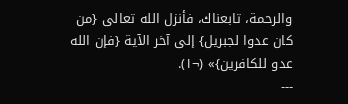والرحمة، تابعناك، فأنزل الله تعالى {من كان عدوا لجبريل} إلى آخر الآية {فإن الله عدو للكافرين}» (¬١).
---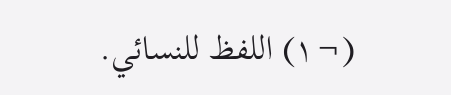(¬١) اللفظ للنسائي.